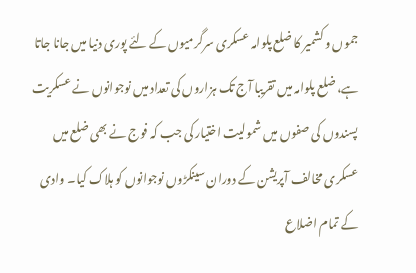جموں و کشمیر کا ضلع پلوامہ عسکری سرگرمیوں کے لئے پوری دنیا میں جانا جاتا ہے، ضلع پلوامہ میں تقریبا آج تک ہزاروں کی تعداد میں نوجوانوں نے عسکریت پسندوں کی صفوں میں شمولیت اختیار کی جب کہ فوج نے بھی ضلع میں عسکری مخالف آپریشن کے دوران سینکڑوں نوجوانوں کو ہلاک کیا۔ وادی کے تمام اضلاع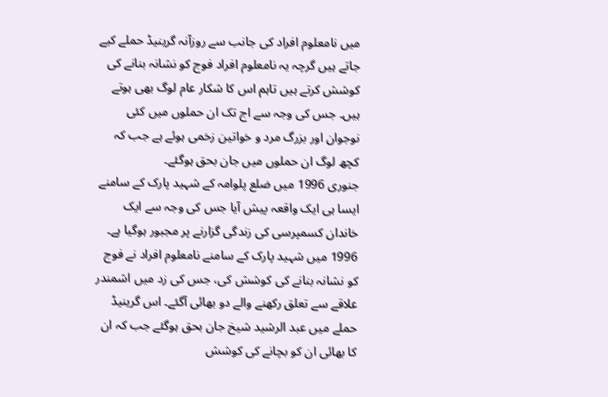میں نامعلوم افراد کی جانب سے روزآنہ گرینیڈ حملے کیے جاتے ہیں گرچہ یہ نامعلوم افراد فوج کو نشانہ بنانے کی کوشش کرتے ہیں تاہم اس کا شکار عام لوگ بھی ہوتے ہیں۔ جس کی وجہ سے اج تک ان حملوں میں کئی نوجوان اور بزرگ مرد و خواتین زخمی ہوئے ہے جب کہ کچھ لوگ ان حملوں میں جان بحق ہوگئے۔
جنوری 1996 میں ضلع پلوامہ کے شہید پارک کے سامنے ایسا ہی ایک واقعہ پیش آیا جس کی وجہ سے ایک خاندان کسمپرسی کی زندگی گزارنے پر مجبور ہوگیا ہے۔ 1996 میں شہید پارک کے سامنے نامعلوم افراد نے فوج کو نشانہ بنانے کی کوشش کی، جس کی زد میں اشمندر علاقے سے تعلق رکھنے والے دو بھائی آگئے۔ اس گرینیڈ حملے میں عبد الرشید شیخ جان بحق ہوگئے جب کہ ان کا بھائی ان کو بچانے کی کوشش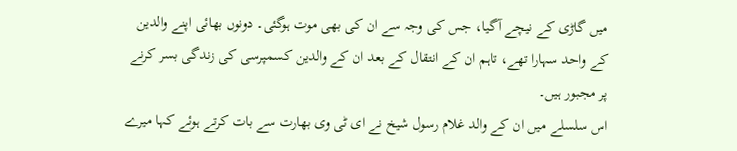میں گاڑی کے نیچے آگیا، جس کی وجہ سے ان کی بھی موت ہوگئی۔ دونوں بھائی اپنے والدین کے واحد سہارا تھے، تاہم ان کے انتقال کے بعد ان کے والدین کسمپرسی کی زندگی بسر کرنے پر مجبور ہیں۔
اس سلسلے میں ان کے والد غلام رسول شیخ نے ای ٹی وی بھارت سے بات کرتے ہوئے کہا میرے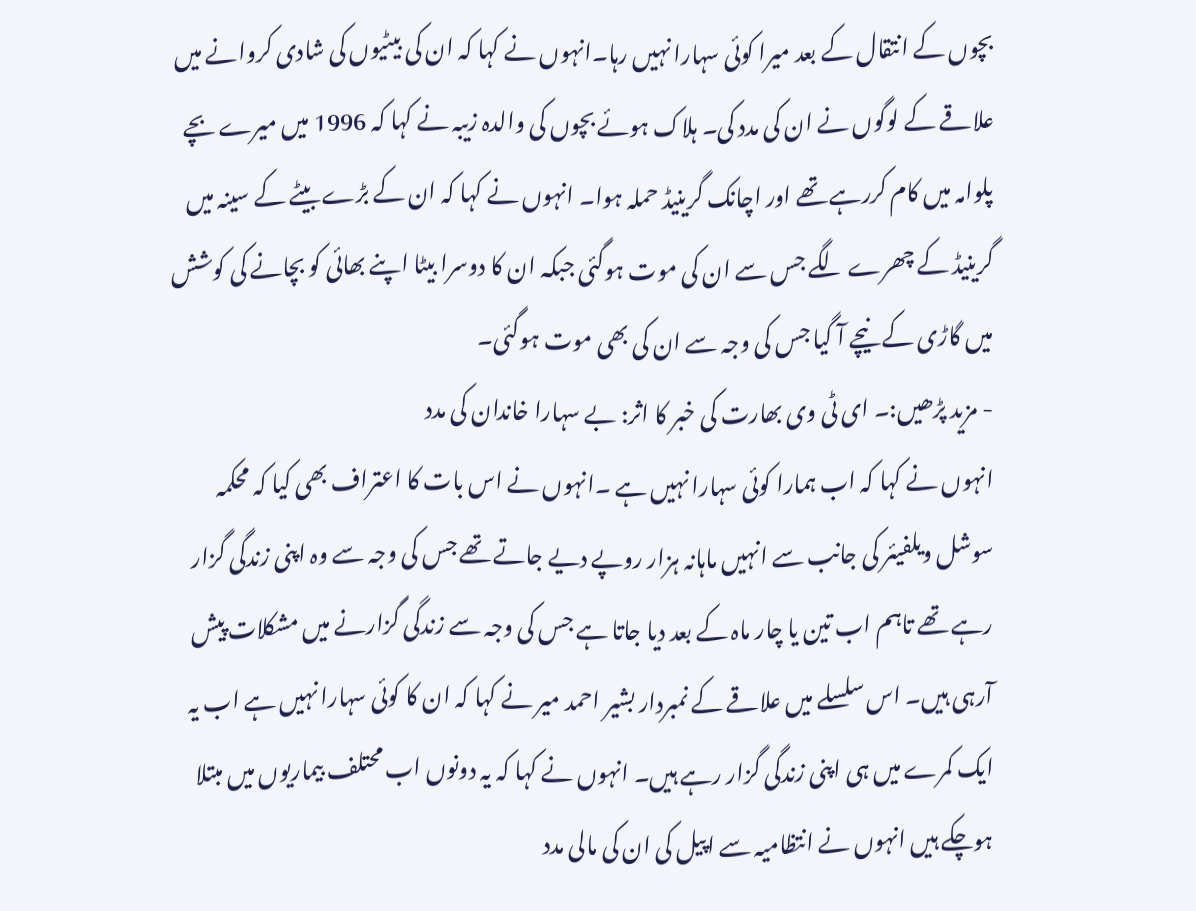بچوں کے انتقال کے بعد میرا کوئی سہارا نہیں رہا۔انہوں نے کہا کہ ان کی بیٹیوں کی شادی کروانے میں علاقے کے لوگوں نے ان کی مدد کی۔ ہلاک ہوئے بچوں کی والدہ زیبہ نے کہا کہ 1996 میں میرے بچے پلوامہ میں کام کررہے تھے اور اچانک گرینیڈ حملہ ہوا۔ انہوں نے کہا کہ ان کے بڑے بیٹے کے سینہ میں گرینیڈ کے چھرے لگے جس سے ان کی موت ہوگئی جبکہ ان کا دوسرا بیٹا اپنے بھائی کو بچانے کی کوشش میں گاڑی کے نیچے آ گیا جس کی وجہ سے ان کی بھی موت ہوگئی۔
- مزید پڑھیں:۔ ای ٹی وی بھارت کی خبر کا اثر: بے سہارا خاندان کی مدد
انہوں نے کہا کہ اب ہمارا کوئی سہارا نہیں ہے ۔انہوں نے اس بات کا اعتراف بھی کیا کہ محکمہ سوشل ویلفیئر کی جانب سے انہیں ماہانہ ہزار روپے دیے جاتے تھے جس کی وجہ سے وہ اپنی زندگی گزار رہے تھے تاہم اب تین یا چار ماہ کے بعد دیا جاتا ہے جس کی وجہ سے زندگی گزارنے میں مشکلات پیش آرہی ہیں۔ اس سلسلے میں علاقے کے نمبردار بشیر احمد میر نے کہا کہ ان کا کوئی سہارا نہیں ہے اب یہ ایک کمرے میں ہی اپنی زندگی گزار رہے ہیں۔ انہوں نے کہا کہ یہ دونوں اب محتلف بیماریوں میں مبتلا ہوچکے ہیں انہوں نے انتظامیہ سے اپیل کی ان کی مالی مدد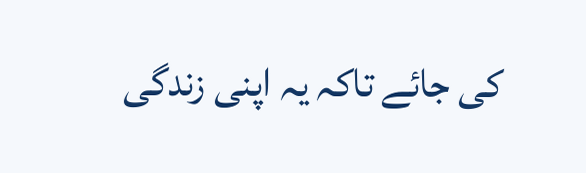کی جائے تاکہ یہ اپنی زندگی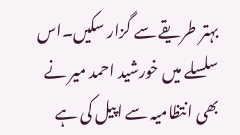بہتر طریقے سے گزار سکیں۔اس سلسلے میں خورشید احمد میر نے بھی انتظامیہ سے اپیل کی ہے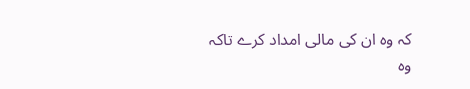کہ وہ ان کی مالی امداد کرے تاکہ وہ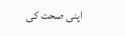اپنی صحت کی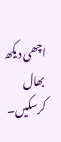اچھی دیکھ بھال کرسکیں۔